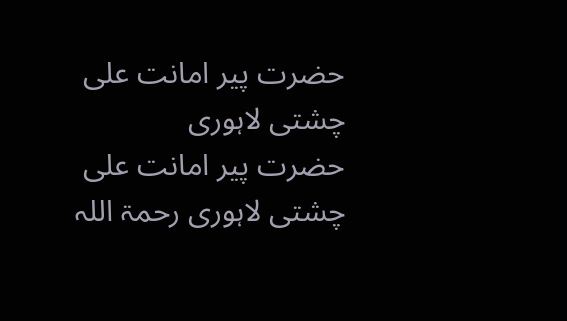حضرت پیر امانت علی چشتی لاہوری
حضرت پیر امانت علی چشتی لاہوری رحمۃ اللہ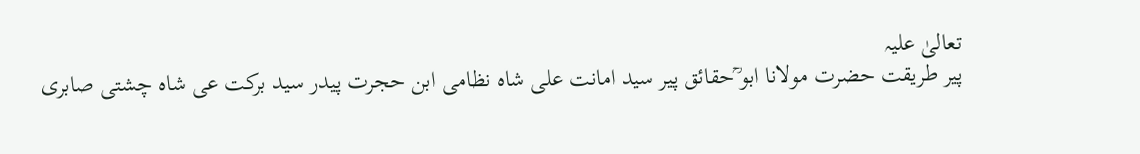تعالیٰ علیہ
پیر طریقت حضرت مولانا ابو ؒحقائق پیر سید امانت علی شاہ نظامی ابن حجرت پیدر سید برکت عی شاہ چشتی صابری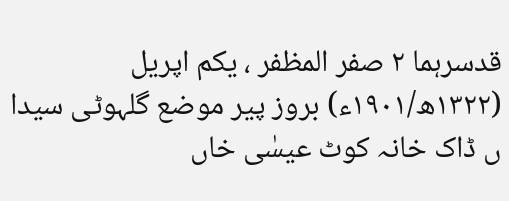قدسرہما ۲ صفر المظفر ، یکم اپریل (۱۳۲۲ھ/۱۹۰۱ء) بروز پیر موضع گلہوٹی سیدا ں ڈاک خانہ کوٹ عیسٰی خاں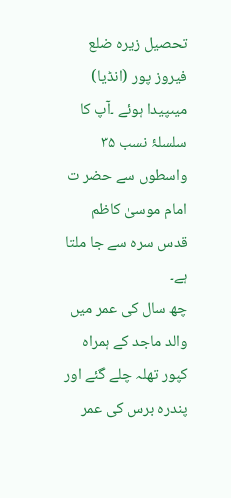تحصیل زیرہ ضلع فیروز پور (انڈیا) میںپیدا ہوئے ۔آپ کا سلسلۂ نسب ۳۵ واسطوں سے حضر ت امام موسیٰ کاظم قدس سرہ سے جا ملتا ہے۔
چھ سال کی عمر میں والد ماجد کے ہمراہ کپور تھلہ چلے گئے اور پندرہ برس کی عمر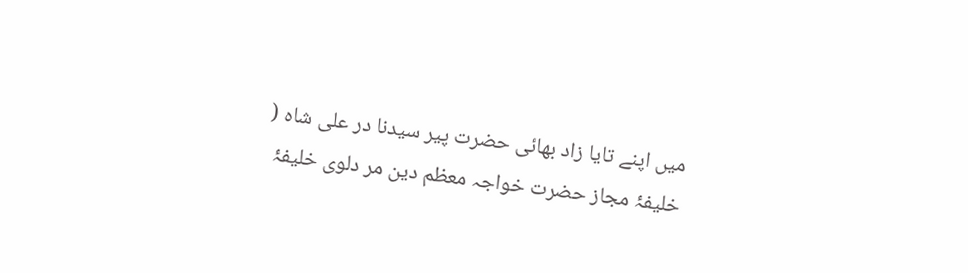میں اپنے تایا زاد بھائی حضرت پیر سیدنا در علی شاہ ( خلیفۂ مجاز حضرت خواجہ معظم دین مر دلوی خلیفۂ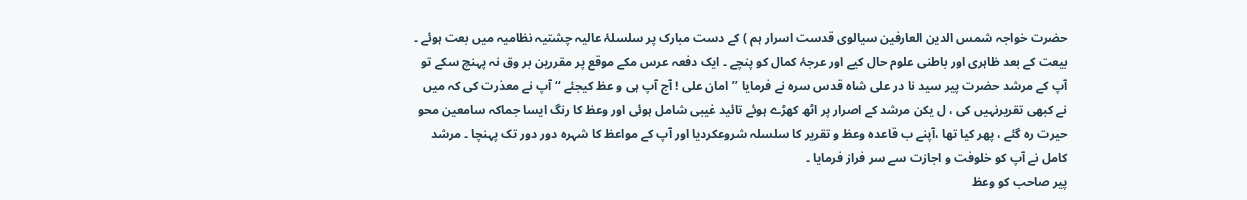حضرت خواجہ شمس الدین العارفین سیالوی قدست اسرار ہم ) کے دست مبارک پر سلسلۂ عالیہ چشتیہ نظامیہ میں بعت ہوئے ۔ بیعت کے بعد ظاہری اور باطنی علوم حال کیے اور عرجۂ کمال کو پنچے ۔ ایک دفعہ عرس مکے موقع پر مقررین بر وق نہ پہنچ سکے تو آپ کے مرشد حضرت پیر سید نا در علی شاہ قدس سرہ نے فرمایا ’’امان علی ! آج آپ ہی و عظ کیجئے ‘‘ آپ نے معذرت کی کہ میں نے کبھی تقریرنہیں کی ، ل یکن مرشد کے اصرار پر اٹھ کھڑے ہوئے تائید غیبی شامل ہوئی اور وعظ کا رنگ ایسا جماکہ سامعین محو حیرت رہ گئے ، پھر کیا تھا ،آپنے ب قاعدہ وعظ و تقریر کا سلسلہ شروعکردیا اور آپ کے مواعظ کا شہرہ دور دور تک پہنچا ۔ مرشد کامل نے آپ کو خلوفت و اجازت سے سر فراز فرمایا ۔
پیر صاحب کو وعظ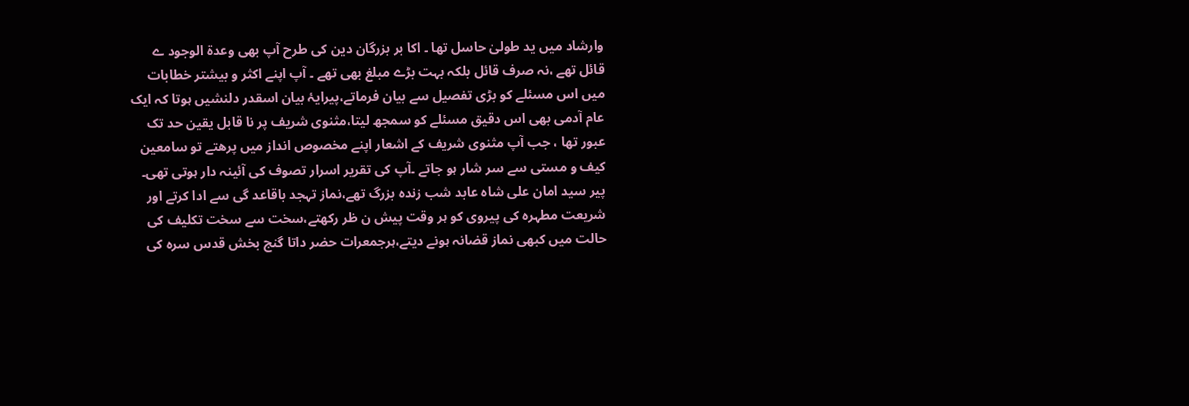وارشاد میں ید طولیٰ حاسل تھا ۔ اکا بر بزرگان دین کی طرح آپ بھی وعدۃ الوجود ے قائل تھے ،نہ صرف قائل بلکہ بہت بڑے مبلغ بھی تھے ۔ آپ اپنے اکثر و بیشتر خطابات میں اس مسئلے کو بڑی تفصیل سے بیان فرماتے،پیرایۂ بیان اسقدر دلنشیں ہوتا کہ ایک عام آدمی بھی اس دقیق مسئلے کو سمجھ لیتا،مثنوی شریف پر نا قابل یقین حد تک عبور تھا ، جب آپ مثنوی شریف کے اشعار اپنے مخصوص انداز میں پرھتے تو سامعین کیف و مستی سے سر شار ہو جاتے ۔آپ کی تقریر اسرار تصوف کی آئینہ دار ہوتی تھی۔
پیر سید امان علی شاہ عابد شب زندہ بزرگ تھے،نماز تہجد باقاعد گی سے ادا کرتے اور شریعت مطہرہ کی پیروی کو ہر وقت پیش ن ظر رکھتے،سخت سے سخت تکلیف کی حالت میں کبھی نماز قضانہ ہونے دیتے،ہرجمعرات حضر داتا گنج بخش قدس سرہ کی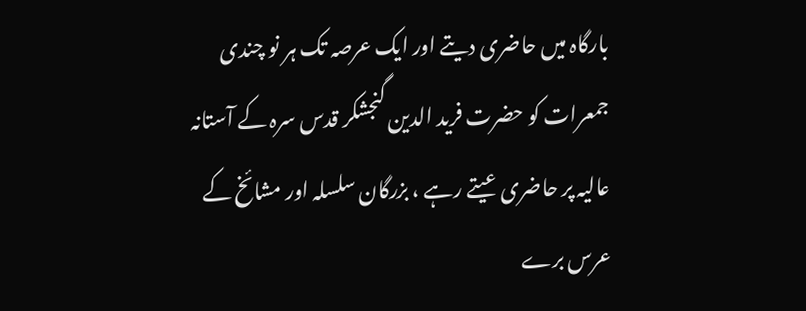بارگاہ میں حاضری دیتے اور ایک عرصہ تک ہر نو چندی جمعرات کو حضرت فرید الدین گنجشکر قدس سرہ کے آستانہ عالیہ پر حاضری عیتے رہے ، بزرگان سلسلہ اور مشائخ کے عرس برے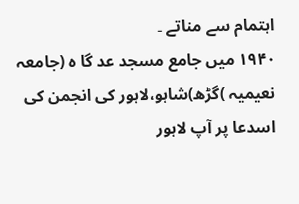اہتمام سے مناتے ۔
۱۹۴۰ میں جامع مسجد عد گا ہ (جامعہ نعیمیہ )گڑھ)شاہو،لاہور کی انجمن کی اسدعا پر آپ لاہور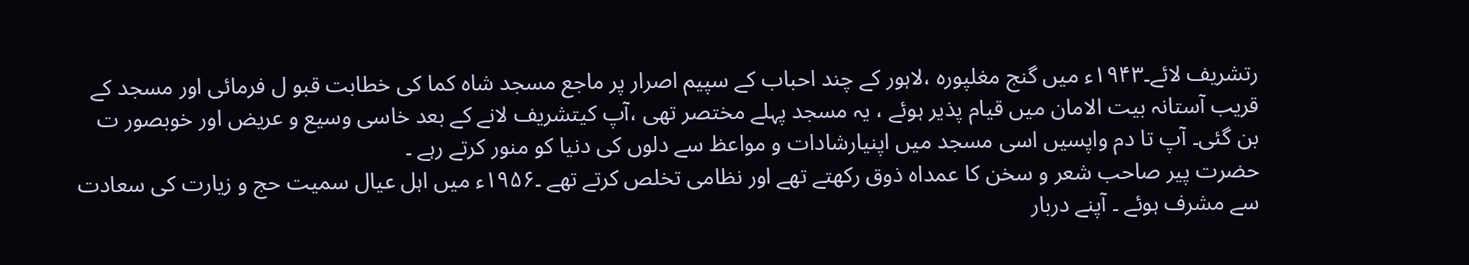رتشریف لائے۔۱۹۴۳ء میں گنج مغلپورہ ،لاہور کے چند احباب کے سپیم اصرار پر ماجع مسجد شاہ کما کی خطابت قبو ل فرمائی اور مسجد کے قریب آستانہ بیت الامان میں قیام پذیر ہوئے ، یہ مسجد پہلے مختصر تھی ،آپ کیتشریف لانے کے بعد خاسی وسیع و عریض اور خوبصور ت بن گئی۔ آپ تا دم واپسیں اسی مسجد میں اپنیارشادات و مواعظ سے دلوں کی دنیا کو منور کرتے رہے ۔
حضرت پیر صاحب شعر و سخن کا عمداہ ذوق رکھتے تھے اور نظامی تخلص کرتے تھے ۔۱۹۵۶ء میں اہل عیال سمیت حج و زیارت کی سعادت سے مشرف ہوئے ۔ آپنے دربار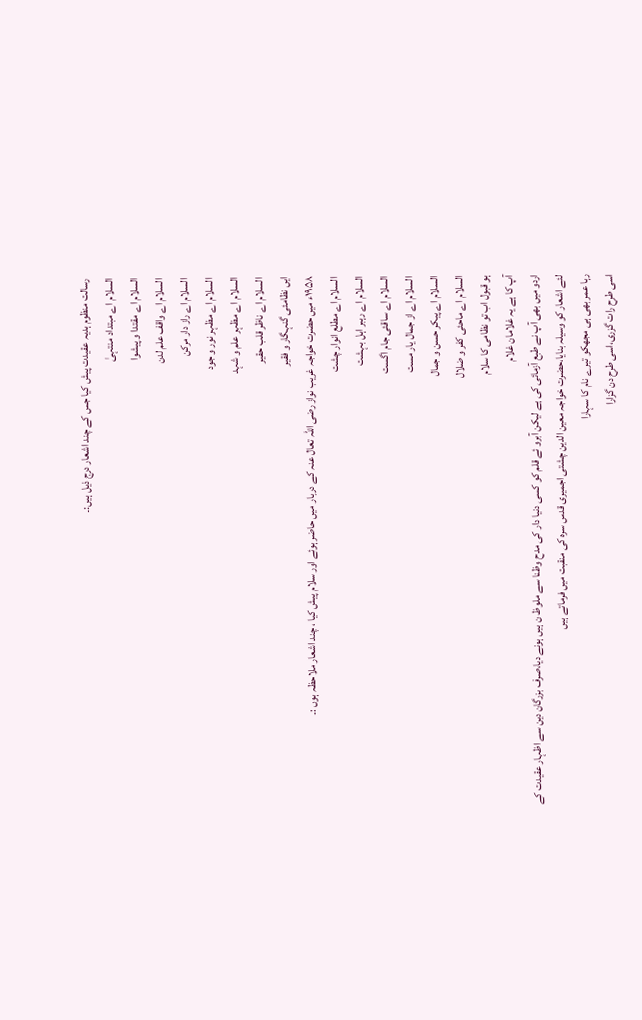رسالت منظوم ہدیہ عقیدت پیش کیا جس کے چند اشعار درج ذیل ہیں:۔
السلام اے مبتداد منتہیٰ
السلام اے مقتدا و پیشوا
السلام اے واقف علم لدن
السلام اے راز دار مرکن
السلام اے مظہر نور و جود
السلام اے مظہر علم و شہد
السلام اے ناظر قلب حقیر
ایں نظامئی گنہگار و فقیر
۱۹۵۸ء میں حضرت خواجہ غریب نواز رضی اللہ تعالٰ عنہ کے دربار میں حاضر ہوئے اور سلام پیش کیا ، چند اشعار ملاحظہ ہوں :۔
السلام اے مطلع انوار چشت
السلام اے رہبر اہل بہشت
السلام اے ساقئی جام اگست
السلام اے از جمال یار مست
السلام اے پیکر حسن و جمال
السلام اے ماحئی کفر و ضلال
ہو قبول اب تو نظامی کا سلام
آپ کا ہے یہ غلامان غلام
اردو میں بھی آپ نے طبع آزمائی کی ہے لیکن آبرو ئے قلم کو کسی دنیا دار کی مدح وظنا سے ملوظ ن ہیں ہونے دیا،صرف بزرگان دین سے اظہار عقیدت کے لئے اشعار کو وسیلہ بنایا،حضرت خواجہ معین الدین چشتی اجمیری قدس سرہ کی منقبت میں فرماتے ہیں
رہا عمر بھی ہی مجھکو تیرے نام کا سہارا
اسی طرح رات گزری،اسی طرح دن گزارا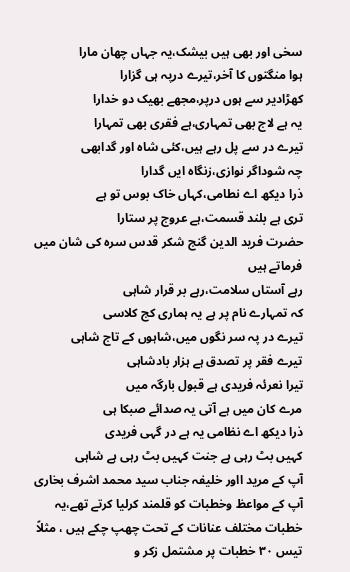سخی اور بھی ہیں بیشک،یہ جہاں چھان مارا
ہوا منگتوں کا آخر،تیرے درپہ ہی گزارا
کھڑادیر سے ہوں درپر،مجھے بھیک دو خدارا
یہ ہے لاج بھی تمہاری،ہے فقری بھی تمہارا
تیرے در سے پل رہے ہیں،کئی شاہ اور گدابھی
چہ شوداگر نوازی،زنگاہ ایں گدارا
ذرا دیکھ اے نطامی،کہاں خاک بوس تو ہے
تری ہے بلند قسمت،ہے عروج پر ستارا
حضرت فرید الدین گنج شکر قدس سرہ کی شان میں فرماتے ہیں
رہے آستاں سلامت،رہے بر قرار شاہی
کہ تمہارے نام پر ہے یہ ہماری کج کلاسی
تیرے در پہ سر نگوں میں،شاہوں کے تاج شاہی
تیرے فقر پر تصدق ہے ہزار بادشاہی
تیرا نعرئہ فریدی ہے قبول بارگہ میں
مرے کان میں ہے آتی یہ صدائے صبکا ہی
ذرا دیکھ اے نظامی یہ ہے در گہی فریدی
کہیں بٹ رہی ہے جنت کہیں بٹ رہی ہے شاہی
آپ کے مرید ااور خلیفہ جناب سید محمد اشرف بخاری آپ کے مواعظ وخطبات کو قلمند کرلیا کرتے تھے،یہ خطبات مختلف عنانات کے تحت چھپ چکے ہیں ، مثلاً تیس ۳۰ خطبات پر مشتمل زکر و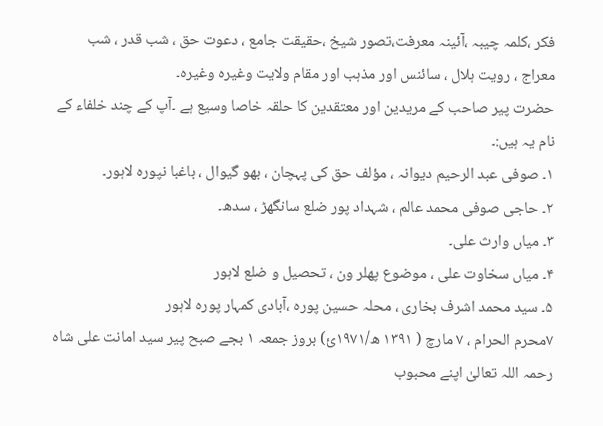فکر ،کلمہ چیبہ ،آئینہ معرفت،تصور شیخ ،حقیقت جامع ، دعوت حق ، شب قدر ، شب معراج ، رویت ہلال ، سائنس اور مذہب اور مقام ولایت وغیرہ وغیرہ۔
حضرت پیر صاحب کے مریدین اور معتقدین کا حلقہ خاصا وسیع ہے ۔آپ کے چند خلفاء کے نام یہ ہیں:۔
۱۔ صوفی عبد الرحیم دیوانہ ، مؤلف حق کی پہچان ، بھو گیوال ، باغبا نپورہ لاہور۔
۲۔ حاجی صوفی محمد عالم ، شہداد پور ضلع سانگھڑ ، سدھ۔
۳۔ میاں وارث علی۔
۴۔ میاں سخاوت علی ، موضوع پھلر ون ، تحصیل و ضلع لاہور
۵۔ سید محمد اشرف بخاری ، محلہ حسین پورہ ،آبادی کمہار پورہ لاہور
۷محرم الحرام ، ۷ مارچ ( ۱۳۹۱ ھ/۱۹۷۱ئ) بروز جمعہ ۱ بجے صبح پیر سید امانت علی شاہ رحمہ اللہ تعالیٰ اپنے محبوب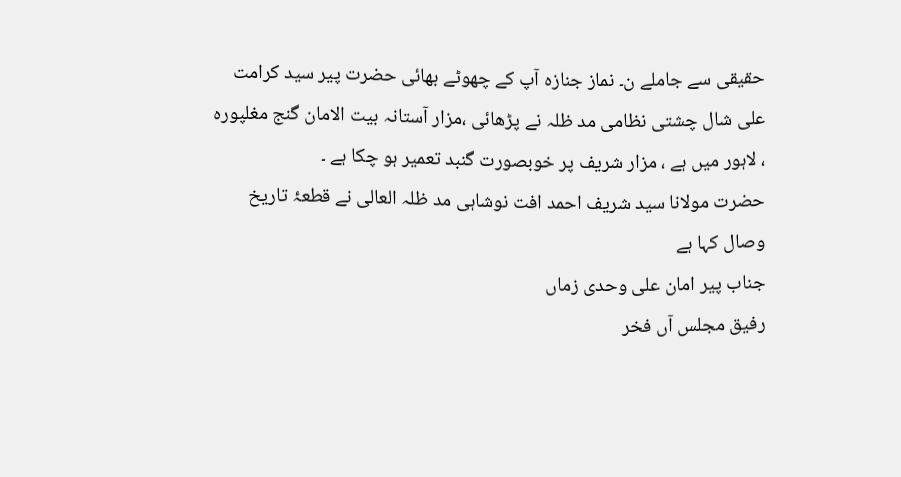حقیقی سے جاملے ن۔ نماز جنازہ آپ کے چھوٹے بھائی حضرت پیر سید کرامت علی شال چشتی نظامی مد ظلہ نے پڑھائی ،مزار آستانہ بیت الامان گنج مغلپورہ ، لاہور میں ہے ، مزار شریف پر خوبصورت گنبد تعمیر ہو چکا ہے ۔
حضرت مولانا سید شریف احمد افت نوشاہی مد ظلہ العالی نے قطعۂ تاریخ وصال کہا ہے
جناب پیر امان علی وحدی زماں
رفیق مجلس آں فخر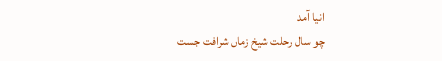انیا آمد
چو سال رحلت شیخ زماں شرافت جست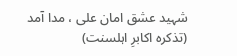شہید عشق امان علی ، مدا آمد
(تذکرہ اکابرِ اہلسنت)